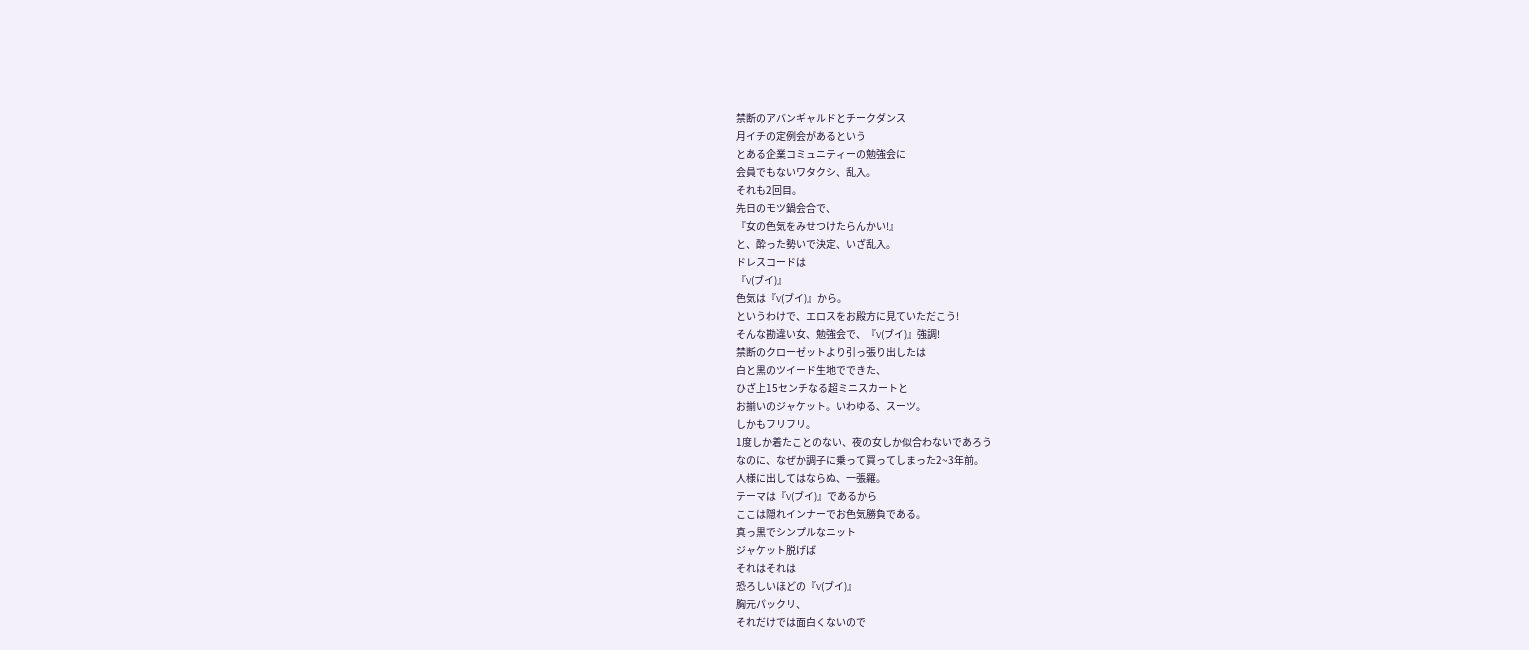禁断のアバンギャルドとチークダンス
月イチの定例会があるという
とある企業コミュニティーの勉強会に
会員でもないワタクシ、乱入。
それも2回目。
先日のモツ鍋会合で、
『女の色気をみせつけたらんかい!』
と、酔った勢いで決定、いざ乱入。
ドレスコードは
『V(ブイ)』
色気は『V(ブイ)』から。
というわけで、エロスをお殿方に見ていただこう!
そんな勘違い女、勉強会で、『V(ブイ)』強調!
禁断のクローゼットより引っ張り出したは
白と黒のツイード生地でできた、
ひざ上15センチなる超ミニスカートと
お揃いのジャケット。いわゆる、スーツ。
しかもフリフリ。
1度しか着たことのない、夜の女しか似合わないであろう
なのに、なぜか調子に乗って買ってしまった2~3年前。
人様に出してはならぬ、一張羅。
テーマは『V(ブイ)』であるから
ここは隠れインナーでお色気勝負である。
真っ黒でシンプルなニット
ジャケット脱げば
それはそれは
恐ろしいほどの『V(ブイ)』
胸元パックリ、
それだけでは面白くないので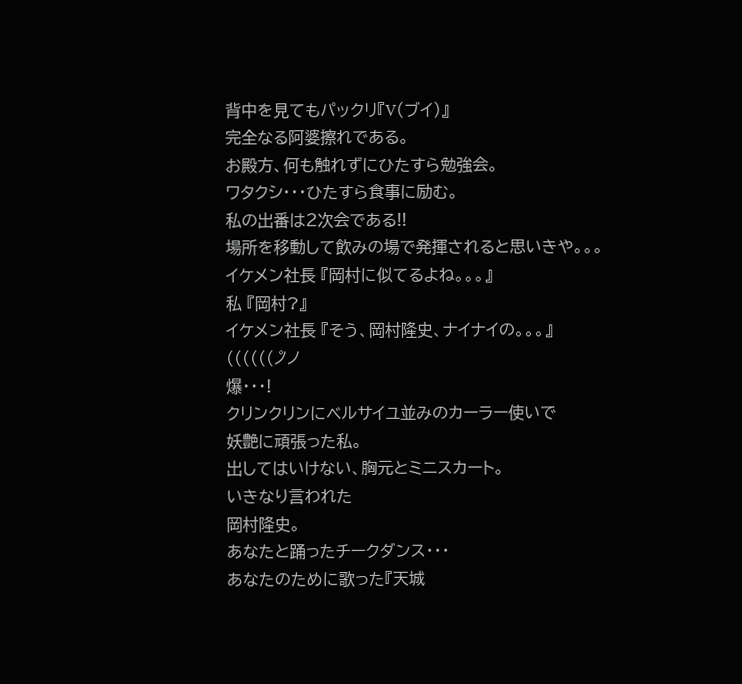背中を見てもパックリ『V(ブイ)』
完全なる阿婆擦れである。
お殿方、何も触れずにひたすら勉強会。
ワタクシ・・・ひたすら食事に励む。
私の出番は2次会である!!
場所を移動して飲みの場で発揮されると思いきや。。。
イケメン社長 『岡村に似てるよね。。。』
私 『岡村?』
イケメン社長 『そう、岡村隆史、ナイナイの。。。』
((((((ノ゚ノ
爆・・・!
クリンクリンにベルサイユ並みのカーラー使いで
妖艶に頑張った私。
出してはいけない、胸元とミニスカート。
いきなり言われた
岡村隆史。
あなたと踊ったチークダンス・・・
あなたのために歌った『天城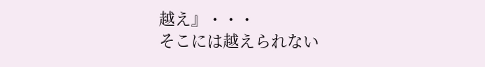越え』・・・
そこには越えられない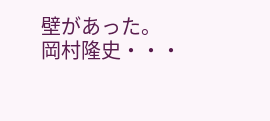壁があった。
岡村隆史・・・